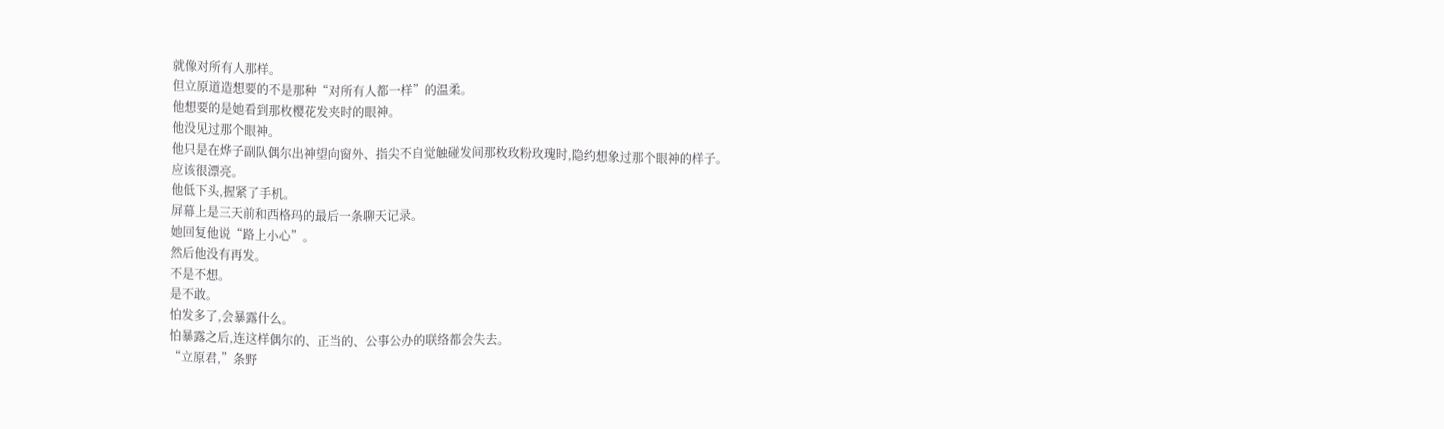就像对所有人那样。
但立原道造想要的不是那种“对所有人都一样”的温柔。
他想要的是她看到那枚樱花发夹时的眼神。
他没见过那个眼神。
他只是在烨子副队偶尔出神望向窗外、指尖不自觉触碰发间那枚玫粉玫瑰时,隐约想象过那个眼神的样子。
应该很漂亮。
他低下头,握紧了手机。
屏幕上是三天前和西格玛的最后一条聊天记录。
她回复他说“路上小心”。
然后他没有再发。
不是不想。
是不敢。
怕发多了,会暴露什么。
怕暴露之后,连这样偶尔的、正当的、公事公办的联络都会失去。
“立原君,”条野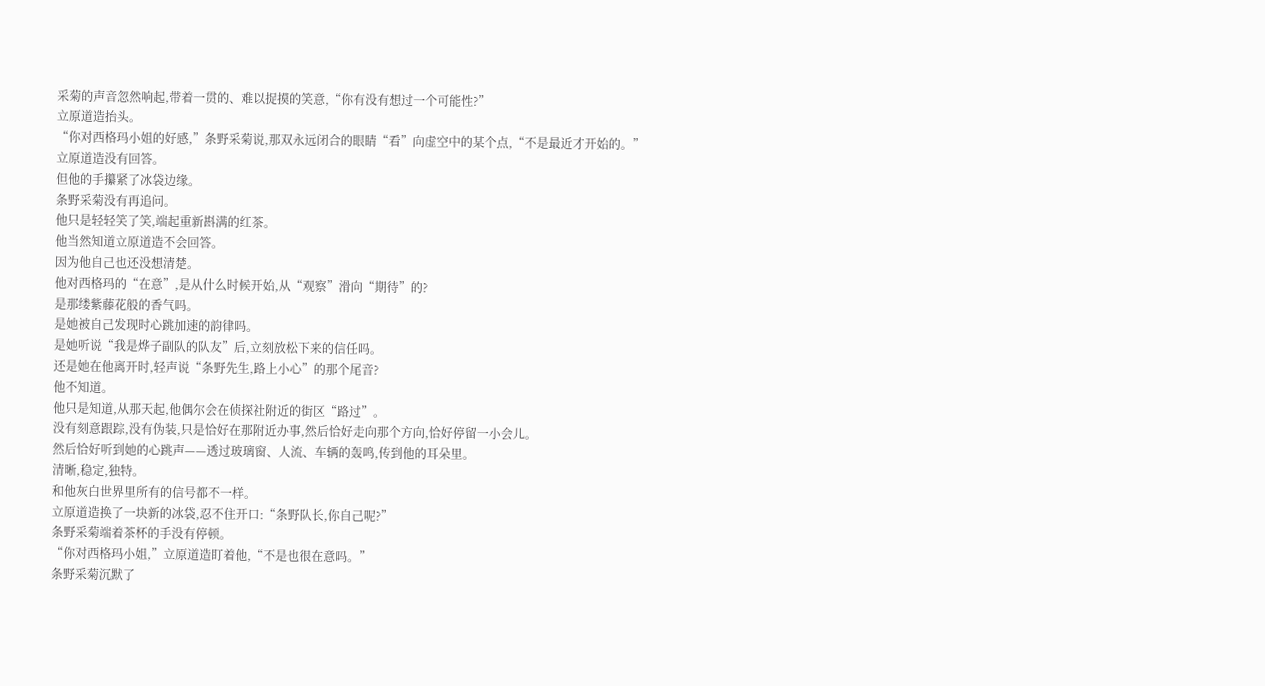采菊的声音忽然响起,带着一贯的、难以捉摸的笑意,“你有没有想过一个可能性?”
立原道造抬头。
“你对西格玛小姐的好感,”条野采菊说,那双永远闭合的眼睛“看”向虚空中的某个点,“不是最近才开始的。”
立原道造没有回答。
但他的手攥紧了冰袋边缘。
条野采菊没有再追问。
他只是轻轻笑了笑,端起重新斟满的红茶。
他当然知道立原道造不会回答。
因为他自己也还没想清楚。
他对西格玛的“在意”,是从什么时候开始,从“观察”滑向“期待”的?
是那缕紫藤花般的香气吗。
是她被自己发现时心跳加速的韵律吗。
是她听说“我是烨子副队的队友”后,立刻放松下来的信任吗。
还是她在他离开时,轻声说“条野先生,路上小心”的那个尾音?
他不知道。
他只是知道,从那天起,他偶尔会在侦探社附近的街区“路过”。
没有刻意跟踪,没有伪装,只是恰好在那附近办事,然后恰好走向那个方向,恰好停留一小会儿。
然后恰好听到她的心跳声——透过玻璃窗、人流、车辆的轰鸣,传到他的耳朵里。
清晰,稳定,独特。
和他灰白世界里所有的信号都不一样。
立原道造换了一块新的冰袋,忍不住开口:“条野队长,你自己呢?”
条野采菊端着茶杯的手没有停顿。
“你对西格玛小姐,”立原道造盯着他,“不是也很在意吗。”
条野采菊沉默了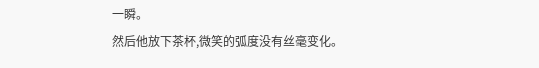一瞬。
然后他放下茶杯,微笑的弧度没有丝毫变化。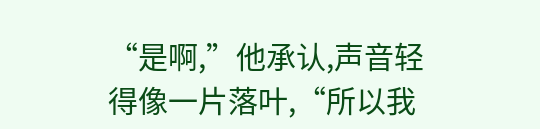“是啊,”他承认,声音轻得像一片落叶,“所以我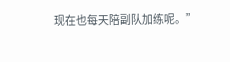现在也每天陪副队加练呢。”